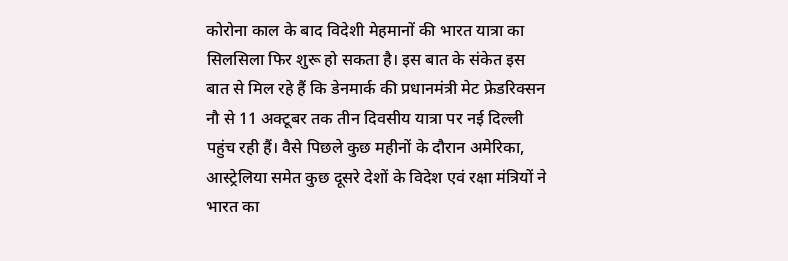कोरोना काल के बाद विदेशी मेहमानों की भारत यात्रा का सिलसिला फिर शुरू हो सकता है। इस बात के संकेत इस बात से मिल रहे हैं कि डेनमार्क की प्रधानमंत्री मेट फ्रेडरिक्सन नौ से 11 अक्टूबर तक तीन दिवसीय यात्रा पर नई दिल्ली पहुंच रही हैं। वैसे पिछले कुछ महीनों के दौरान अमेरिका, आस्ट्रेलिया समेत कुछ दूसरे देशों के विदेश एवं रक्षा मंत्रियों ने भारत का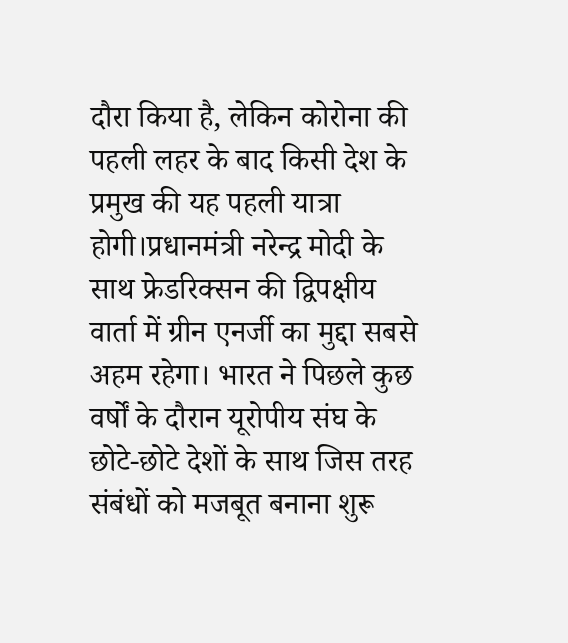दौरा किया है, लेकिन कोरोना की पहली लहर के बाद किसी देश के प्रमुख की यह पहली यात्रा होगी।प्रधानमंत्री नरेन्द्र मोदी के साथ फ्रेडरिक्सन की द्विपक्षीय वार्ता में ग्रीन एनर्जी का मुद्दा सबसे अहम रहेगा। भारत ने पिछले कुछ वर्षों के दौरान यूरोपीय संघ के छोटे-छोटे देशों के साथ जिस तरह संबंधों को मजबूत बनाना शुरू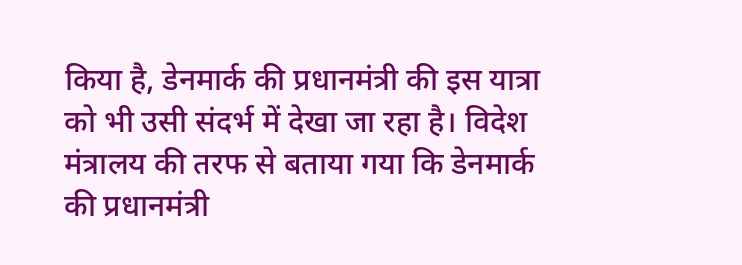किया है, डेनमार्क की प्रधानमंत्री की इस यात्रा को भी उसी संदर्भ में देखा जा रहा है। विदेश मंत्रालय की तरफ से बताया गया कि डेनमार्क की प्रधानमंत्री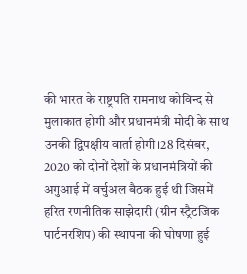की भारत के राष्ट्रपति रामनाथ कोविन्द से मुलाकात होगी और प्रधानमंत्री मोदी के साथ उनकी द्विपक्षीय वार्ता होगी।28 दिसंबर, 2020 को दोनों देशों के प्रधानमंत्रियों की अगुआई में वर्चुअल बैठक हुई थी जिसमें हरित रणनीतिक साझेदारी (ग्रीन स्ट्रैटजिक पार्टनरशिप) की स्थापना की घोषणा हुई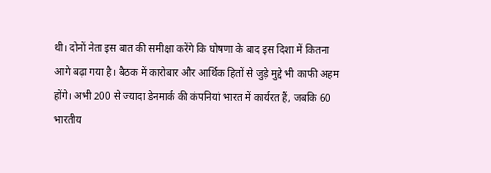थी। दोनों नेता इस बात की समीक्षा करेंगे कि घोषणा के बाद इस दिशा में कितना आगे बढ़ा गया है। बैठक में कारोबार और आर्थिक हितों से जुड़े मुद्दे भी काफी अहम होंगे। अभी 200 से ज्यादा डेनमार्क की कंपनियां भारत में कार्यरत हैं, जबकि 60 भारतीय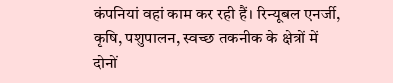कंपनियां वहां काम कर रही हैं। रिन्यूबल एनर्जी, कृषि, पशुपालन, स्वच्छ तकनीक के क्षेत्रों में दोनों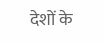देशों के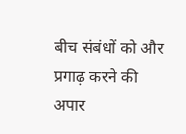बीच संबंधों को और प्रगाढ़ करने की अपार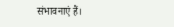संभावनाएं हैं।